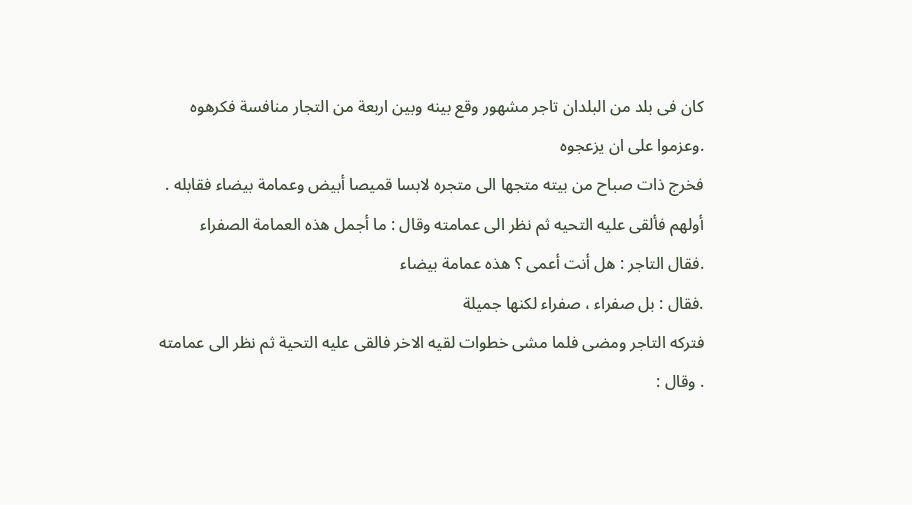كان فى بلد من البلدان تاجر مشهور وقع بينه وبين اربعة من التجار منافسة فكرهوه .وعزموا على ان يزعجوه
فخرج ذات صباح من بيته متجها الى متجره لابسا قميصا أبيض وعمامة بيضاء فقابله . أولهم فألقى عليه التحيه ثم نظر الى عمامته وقال : ما أجمل هذه العمامة الصفراء
.فقال التاجر : هل أنت أعمى ؟ هذه عمامة بيضاء
.فقال : بل صفراء ، صفراء لكنها جميلة
فتركه التاجر ومضى فلما مشى خطوات لقيه الاخر فالقى عليه التحية ثم نظر الى عمامته
. وقال :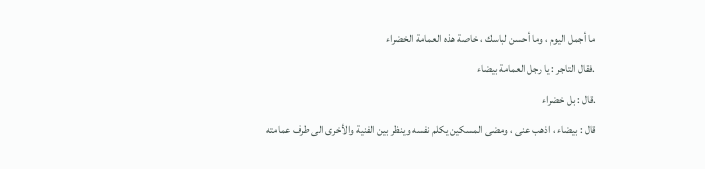ما أجمل اليوم ، وما أحسن لباسك ، خاصة هذه العمامة الخضراء
.فقال التاجر : يا رجل العمامة بيضاء
.قال : بل خضراء
قال : بيضاء ، اذهب عنى ، ومضى المسكين يكلم نفسه وينظر بين الفنية والأخرى الى طرف عمامته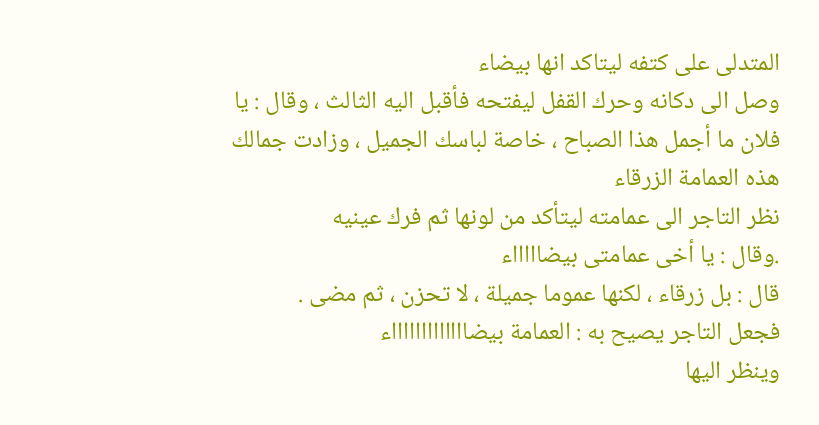المتدلى على كتفه ليتاكد انها بيضاء
وصل الى دكانه وحرك القفل ليفتحه فأقبل اليه الثالث ، وقال : يا فلان ما أجمل هذا الصباح ، خاصة لباسك الجميل ، وزادت جمالك هذه العمامة الزرقاء
نظر التاجر الى عمامته ليتأكد من لونها ثم فرك عينيه
.وقال : يا أخى عمامتى بيضاااااء
قال : بل زرقاء ، لكنها عموما جميلة ، لا تحزن ، ثم مضى .
فجعل التاجر يصيح به : العمامة بيضاااااااااااااء
وينظر اليها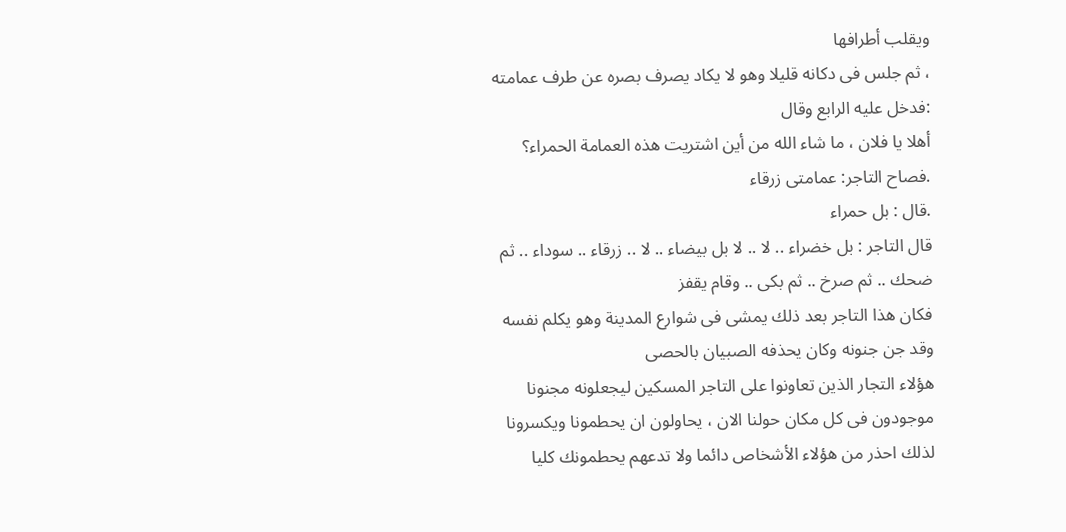ويقلب أطرافها
، ثم جلس فى دكانه قليلا وهو لا يكاد يصرف بصره عن طرف عمامته
:فدخل عليه الرابع وقال
أهلا يا فلان ، ما شاء الله من أين اشتريت هذه العمامة الحمراء؟
.فصاح التاجر: عمامتى زرقاء
.قال : بل حمراء
قال التاجر : بل خضراء .. لا .. لا بل بيضاء .. لا .. زرقاء .. سوداء .. ثم ضحك .. ثم صرخ .. ثم بكى .. وقام يقفز
فكان هذا التاجر بعد ذلك يمشى فى شوارع المدينة وهو يكلم نفسه وقد جن جنونه وكان يحذفه الصبيان بالحصى
هؤلاء التجار الذين تعاونوا على التاجر المسكين ليجعلونه مجنونا موجودون فى كل مكان حولنا الان ، يحاولون ان يحطمونا ويكسرونا لذلك احذر من هؤلاء الأشخاص دائما ولا تدعهم يحطمونك كليا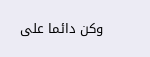وكن دائما على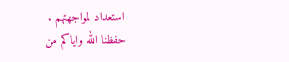استعداد لمواجهتهم .
حفظنا الله واياكم من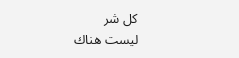كل شر
ليست هناك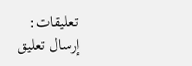تعليقات:
إرسال تعليق